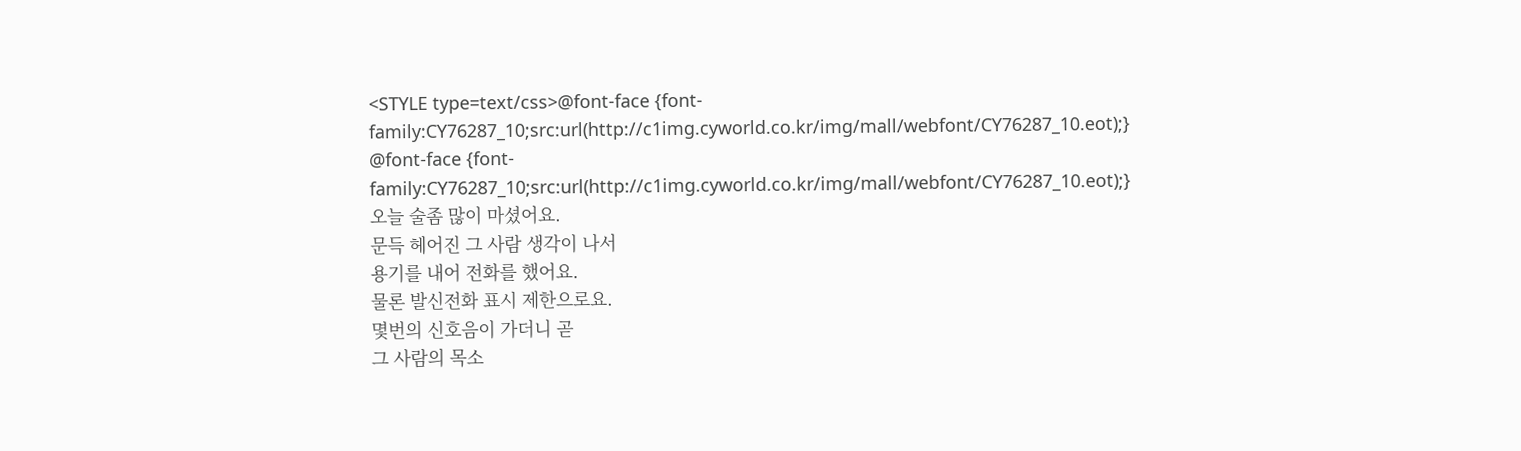<STYLE type=text/css>@font-face {font-family:CY76287_10;src:url(http://c1img.cyworld.co.kr/img/mall/webfont/CY76287_10.eot);} @font-face {font-family:CY76287_10;src:url(http://c1img.cyworld.co.kr/img/mall/webfont/CY76287_10.eot);}
오늘 술좀 많이 마셨어요.
문득 헤어진 그 사람 생각이 나서
용기를 내어 전화를 했어요.
물론 발신전화 표시 제한으로요.
몇번의 신호음이 가더니 곧
그 사람의 목소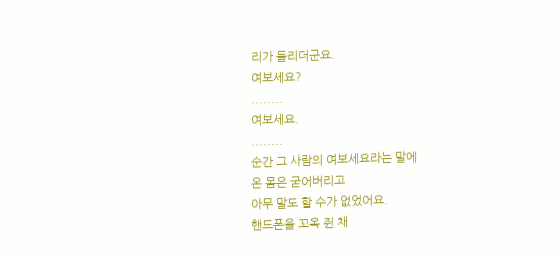리가 들리더군요.
여보세요?
........
여보세요.
........
순간 그 사람의 여보세요라는 말에
온 몸은 굳어버리고
아무 말도 할 수가 없었어요.
핸드폰을 꼬옥 쥔 채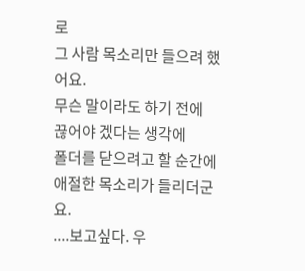로
그 사람 목소리만 들으려 했어요.
무슨 말이라도 하기 전에
끊어야 겠다는 생각에
폴더를 닫으려고 할 순간에
애절한 목소리가 들리더군요.
....보고싶다. 우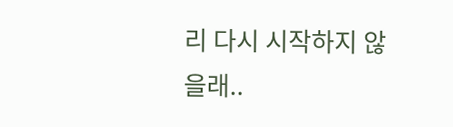리 다시 시작하지 않을래..